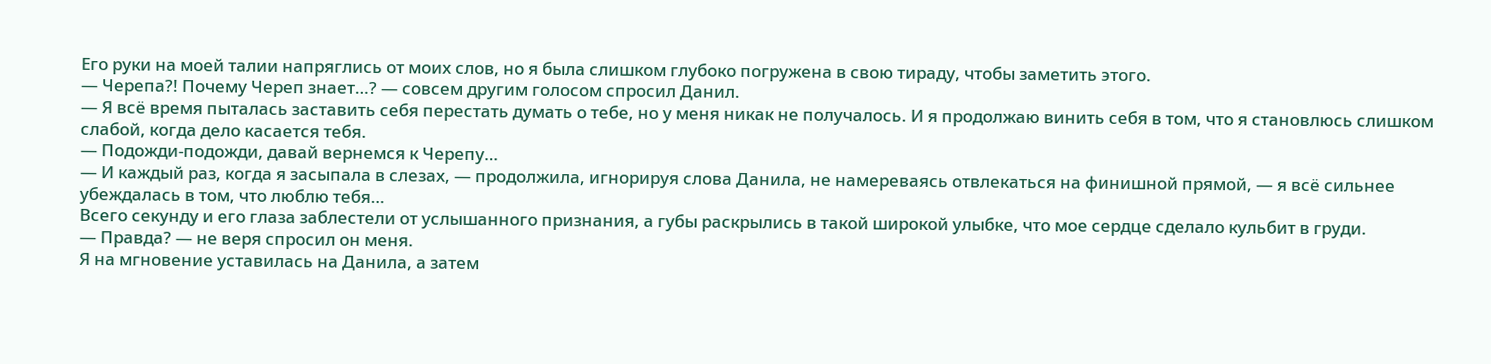Его руки на моей талии напряглись от моих слов, но я была слишком глубоко погружена в свою тираду, чтобы заметить этого.
— Черепа?! Почему Череп знает…? — совсем другим голосом спросил Данил.
— Я всё время пыталась заставить себя перестать думать о тебе, но у меня никак не получалось. И я продолжаю винить себя в том, что я становлюсь слишком слабой, когда дело касается тебя.
— Подожди-подожди, давай вернемся к Черепу…
— И каждый раз, когда я засыпала в слезах, — продолжила, игнорируя слова Данила, не намереваясь отвлекаться на финишной прямой, — я всё сильнее убеждалась в том, что люблю тебя…
Всего секунду и его глаза заблестели от услышанного признания, а губы раскрылись в такой широкой улыбке, что мое сердце сделало кульбит в груди.
— Правда? — не веря спросил он меня.
Я на мгновение уставилась на Данила, а затем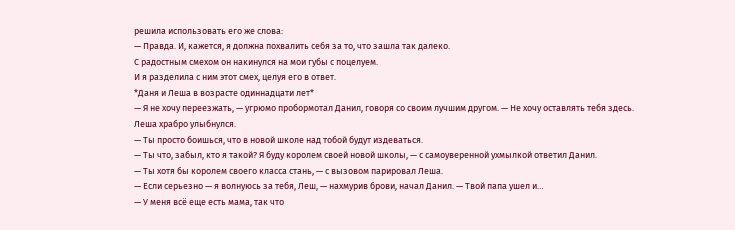решила использовать его же слова:
— Правда. И, кажется, я должна похвалить себя за то, что зашла так далеко.
С радостным смехом он накинулся на мои губы с поцелуем.
И я разделила с ним этот смех, целуя его в ответ.
*Даня и Леша в возрасте одиннадцати лет*
— Я не хочу переезжать, — угрюмо пробормотал Данил, говоря со своим лучшим другом. — Не хочу оставлять тебя здесь.
Леша храбро улыбнулся.
— Ты просто боишься, что в новой школе над тобой будут издеваться.
— Ты что, забыл, кто я такой? Я буду королем своей новой школы, — с самоуверенной ухмылкой ответил Данил.
— Ты хотя бы королем своего класса стань, — с вызовом парировал Леша.
— Если серьезно — я волнуюсь за тебя, Леш, — нахмурив брови, начал Данил. — Твой папа ушел и…
— У меня всё еще есть мама, так что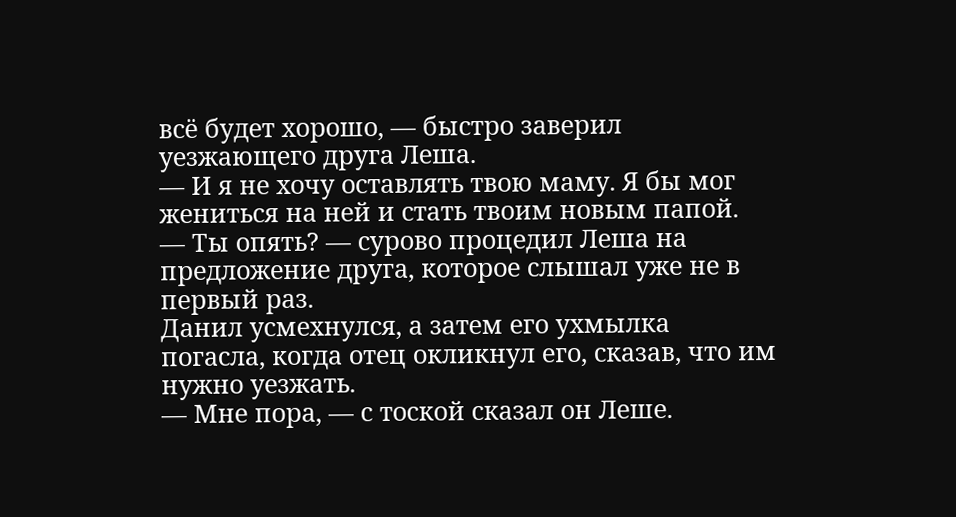всё будет хорошо, — быстро заверил уезжающего друга Леша.
— И я не хочу оставлять твою маму. Я бы мог жениться на ней и стать твоим новым папой.
— Ты опять? — сурово процедил Леша на предложение друга, которое слышал уже не в первый раз.
Данил усмехнулся, а затем его ухмылка погасла, когда отец окликнул его, сказав, что им нужно уезжать.
— Мне пора, — с тоской сказал он Леше.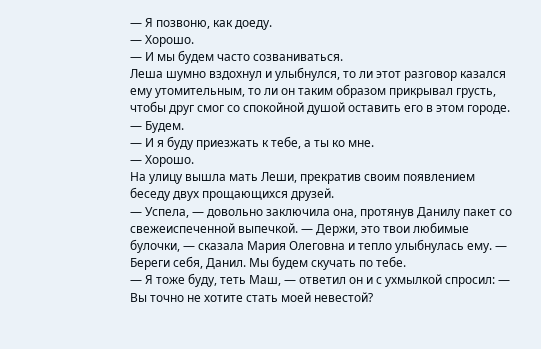— Я позвоню, как доеду.
— Хорошо.
— И мы будем часто созваниваться.
Леша шумно вздохнул и улыбнулся, то ли этот разговор казался ему утомительным, то ли он таким образом прикрывал грусть, чтобы друг смог со спокойной душой оставить его в этом городе.
— Будем.
— И я буду приезжать к тебе, а ты ко мне.
— Хорошо.
На улицу вышла мать Леши, прекратив своим появлением беседу двух прощающихся друзей.
— Успела, — довольно заключила она, протянув Данилу пакет со свежеиспеченной выпечкой. — Держи, это твои любимые булочки, — сказала Мария Олеговна и тепло улыбнулась ему. — Береги себя, Данил. Мы будем скучать по тебе.
— Я тоже буду, теть Маш, — ответил он и с ухмылкой спросил: — Вы точно не хотите стать моей невестой?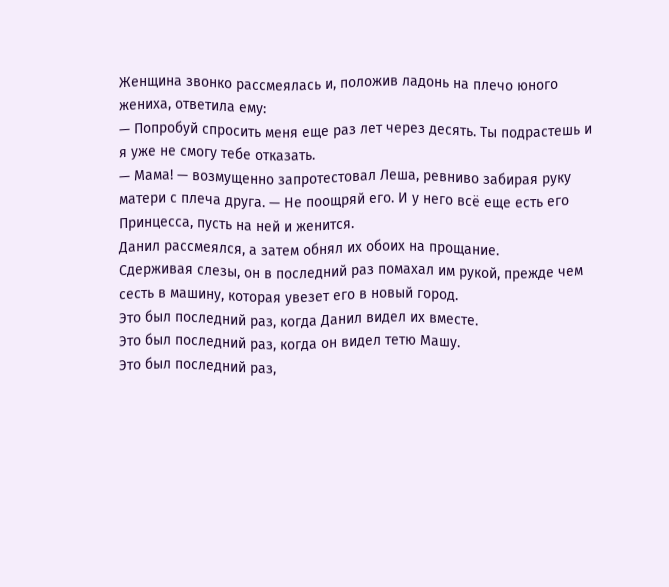Женщина звонко рассмеялась и, положив ладонь на плечо юного жениха, ответила ему:
— Попробуй спросить меня еще раз лет через десять. Ты подрастешь и я уже не смогу тебе отказать.
— Мама! — возмущенно запротестовал Леша, ревниво забирая руку матери с плеча друга. — Не поощряй его. И у него всё еще есть его Принцесса, пусть на ней и женится.
Данил рассмеялся, а затем обнял их обоих на прощание.
Сдерживая слезы, он в последний раз помахал им рукой, прежде чем сесть в машину, которая увезет его в новый город.
Это был последний раз, когда Данил видел их вместе.
Это был последний раз, когда он видел тетю Машу.
Это был последний раз,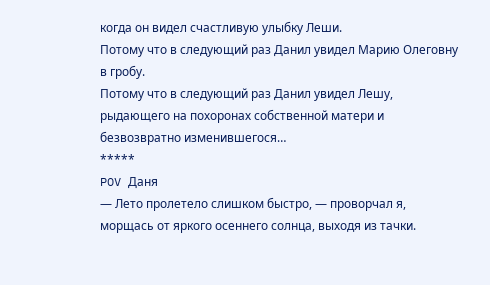когда он видел счастливую улыбку Леши.
Потому что в следующий раз Данил увидел Марию Олеговну в гробу.
Потому что в следующий раз Данил увидел Лешу, рыдающего на похоронах собственной матери и безвозвратно изменившегося…
*****
POV Даня
— Лето пролетело слишком быстро, — проворчал я, морщась от яркого осеннего солнца, выходя из тачки.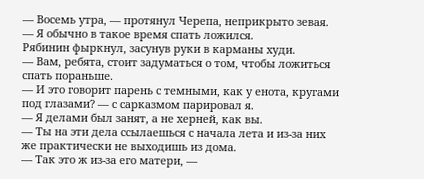— Восемь утра, — протянул Черепа, неприкрыто зевая. — Я обычно в такое время спать ложился.
Рябинин фыркнул, засунув руки в карманы худи.
— Вам, ребята, стоит задуматься о том, чтобы ложиться спать пораньше.
— И это говорит парень с темными, как у енота, кругами под глазами? — с сарказмом парировал я.
— Я делами был занят, а не херней, как вы.
— Ты на эти дела ссылаешься с начала лета и из-за них же практически не выходишь из дома.
— Так это ж из-за его матери, —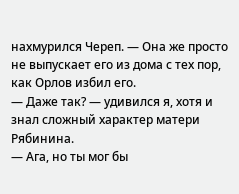нахмурился Череп. — Она же просто не выпускает его из дома с тех пор, как Орлов избил его.
— Даже так? — удивился я, хотя и знал сложный характер матери Рябинина.
— Ага, но ты мог бы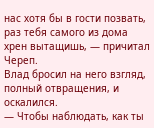нас хотя бы в гости позвать, раз тебя самого из дома хрен вытащишь, — причитал Череп.
Влад бросил на него взгляд, полный отвращения, и оскалился.
— Чтобы наблюдать, как ты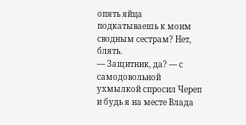опять яйца подкатываешь к моим сводным сестрам? Нет, блять.
— Защитник, да? — с самодовольной ухмылкой спросил Череп и будь я на месте Влада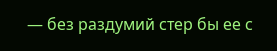— без раздумий стер бы ее с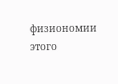физиономии этого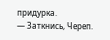придурка.
— Заткнись, Череп.